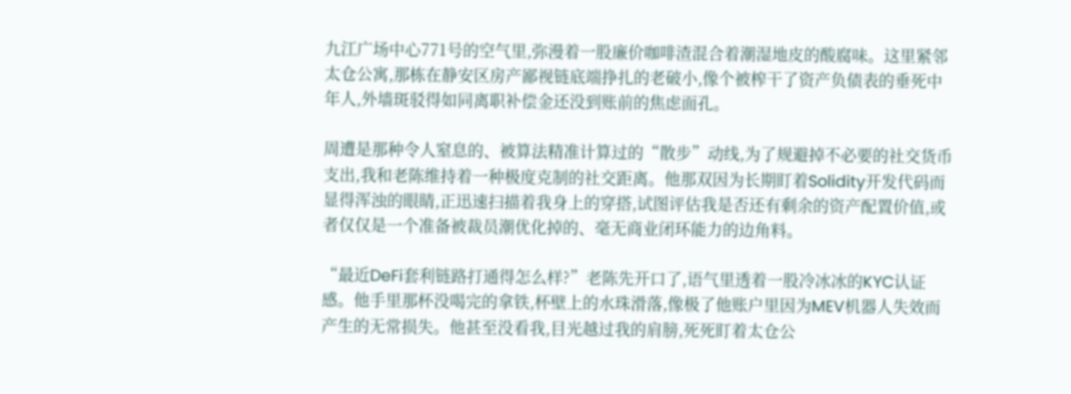九江广场中心771号的空气里,弥漫着一股廉价咖啡渣混合着潮湿地皮的酸腐味。这里紧邻太仓公寓,那栋在静安区房产鄙视链底端挣扎的老破小,像个被榨干了资产负债表的垂死中年人,外墙斑驳得如同离职补偿金还没到账前的焦虑面孔。

周遭是那种令人窒息的、被算法精准计算过的“散步”动线,为了规避掉不必要的社交货币支出,我和老陈维持着一种极度克制的社交距离。他那双因为长期盯着Solidity开发代码而显得浑浊的眼睛,正迅速扫描着我身上的穿搭,试图评估我是否还有剩余的资产配置价值,或者仅仅是一个准备被裁员潮优化掉的、毫无商业闭环能力的边角料。

“最近DeFi套利链路打通得怎么样?”老陈先开口了,语气里透着一股冷冰冰的KYC认证感。他手里那杯没喝完的拿铁,杯壁上的水珠滑落,像极了他账户里因为MEV机器人失效而产生的无常损失。他甚至没看我,目光越过我的肩膀,死死盯着太仓公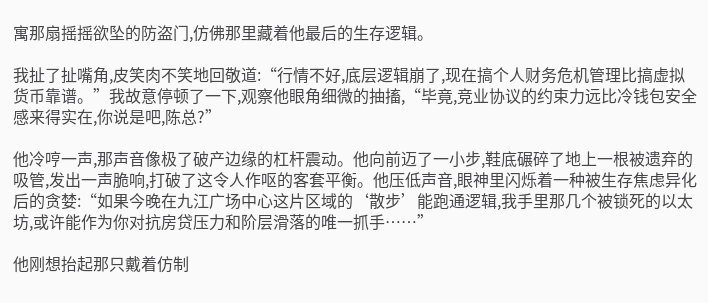寓那扇摇摇欲坠的防盗门,仿佛那里藏着他最后的生存逻辑。

我扯了扯嘴角,皮笑肉不笑地回敬道:“行情不好,底层逻辑崩了,现在搞个人财务危机管理比搞虚拟货币靠谱。”我故意停顿了一下,观察他眼角细微的抽搐,“毕竟,竞业协议的约束力远比冷钱包安全感来得实在,你说是吧,陈总?”

他冷哼一声,那声音像极了破产边缘的杠杆震动。他向前迈了一小步,鞋底碾碎了地上一根被遗弃的吸管,发出一声脆响,打破了这令人作呕的客套平衡。他压低声音,眼神里闪烁着一种被生存焦虑异化后的贪婪:“如果今晚在九江广场中心这片区域的‘散步’能跑通逻辑,我手里那几个被锁死的以太坊,或许能作为你对抗房贷压力和阶层滑落的唯一抓手……”

他刚想抬起那只戴着仿制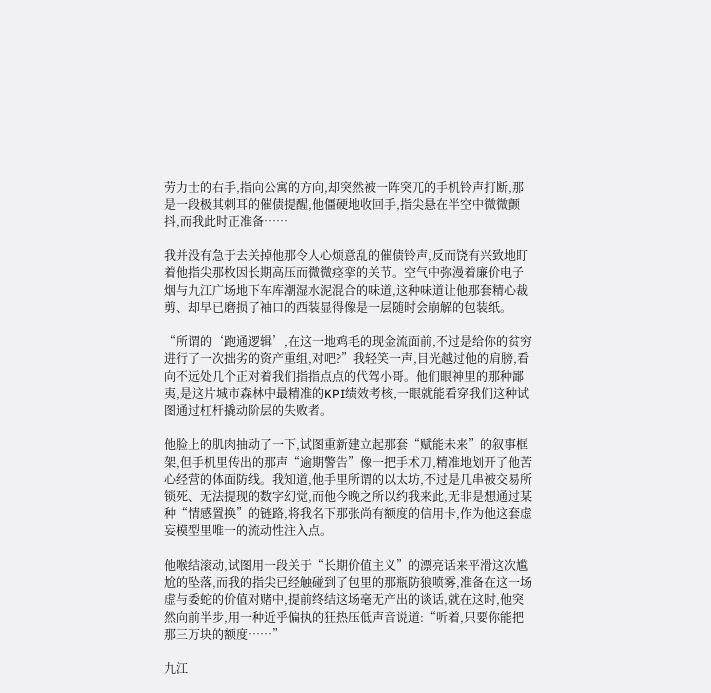劳力士的右手,指向公寓的方向,却突然被一阵突兀的手机铃声打断,那是一段极其刺耳的催债提醒,他僵硬地收回手,指尖悬在半空中微微颤抖,而我此时正准备……

我并没有急于去关掉他那令人心烦意乱的催债铃声,反而饶有兴致地盯着他指尖那枚因长期高压而微微痉挛的关节。空气中弥漫着廉价电子烟与九江广场地下车库潮湿水泥混合的味道,这种味道让他那套精心裁剪、却早已磨损了袖口的西装显得像是一层随时会崩解的包装纸。

“所谓的‘跑通逻辑’,在这一地鸡毛的现金流面前,不过是给你的贫穷进行了一次拙劣的资产重组,对吧?”我轻笑一声,目光越过他的肩膀,看向不远处几个正对着我们指指点点的代驾小哥。他们眼神里的那种鄙夷,是这片城市森林中最精准的KPI绩效考核,一眼就能看穿我们这种试图通过杠杆撬动阶层的失败者。

他脸上的肌肉抽动了一下,试图重新建立起那套“赋能未来”的叙事框架,但手机里传出的那声“逾期警告”像一把手术刀,精准地划开了他苦心经营的体面防线。我知道,他手里所谓的以太坊,不过是几串被交易所锁死、无法提现的数字幻觉,而他今晚之所以约我来此,无非是想通过某种“情感置换”的链路,将我名下那张尚有额度的信用卡,作为他这套虚妄模型里唯一的流动性注入点。

他喉结滚动,试图用一段关于“长期价值主义”的漂亮话来平滑这次尴尬的坠落,而我的指尖已经触碰到了包里的那瓶防狼喷雾,准备在这一场虚与委蛇的价值对赌中,提前终结这场毫无产出的谈话,就在这时,他突然向前半步,用一种近乎偏执的狂热压低声音说道:“听着,只要你能把那三万块的额度……”

九江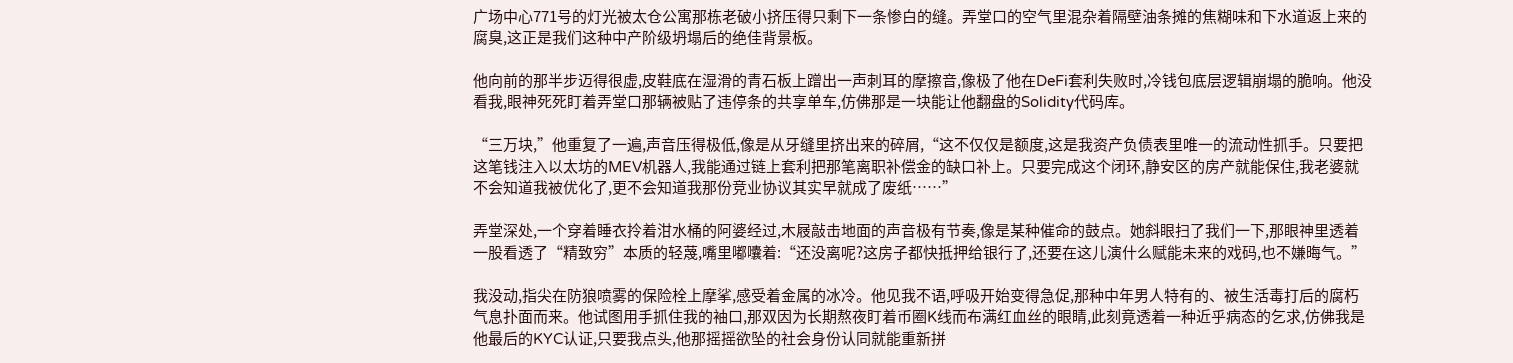广场中心771号的灯光被太仓公寓那栋老破小挤压得只剩下一条惨白的缝。弄堂口的空气里混杂着隔壁油条摊的焦糊味和下水道返上来的腐臭,这正是我们这种中产阶级坍塌后的绝佳背景板。

他向前的那半步迈得很虚,皮鞋底在湿滑的青石板上蹭出一声刺耳的摩擦音,像极了他在DeFi套利失败时,冷钱包底层逻辑崩塌的脆响。他没看我,眼神死死盯着弄堂口那辆被贴了违停条的共享单车,仿佛那是一块能让他翻盘的Solidity代码库。

“三万块,”他重复了一遍,声音压得极低,像是从牙缝里挤出来的碎屑,“这不仅仅是额度,这是我资产负债表里唯一的流动性抓手。只要把这笔钱注入以太坊的MEV机器人,我能通过链上套利把那笔离职补偿金的缺口补上。只要完成这个闭环,静安区的房产就能保住,我老婆就不会知道我被优化了,更不会知道我那份竞业协议其实早就成了废纸……”

弄堂深处,一个穿着睡衣拎着泔水桶的阿婆经过,木屐敲击地面的声音极有节奏,像是某种催命的鼓点。她斜眼扫了我们一下,那眼神里透着一股看透了“精致穷”本质的轻蔑,嘴里嘟囔着:“还没离呢?这房子都快抵押给银行了,还要在这儿演什么赋能未来的戏码,也不嫌晦气。”

我没动,指尖在防狼喷雾的保险栓上摩挲,感受着金属的冰冷。他见我不语,呼吸开始变得急促,那种中年男人特有的、被生活毒打后的腐朽气息扑面而来。他试图用手抓住我的袖口,那双因为长期熬夜盯着币圈K线而布满红血丝的眼睛,此刻竟透着一种近乎病态的乞求,仿佛我是他最后的KYC认证,只要我点头,他那摇摇欲坠的社会身份认同就能重新拼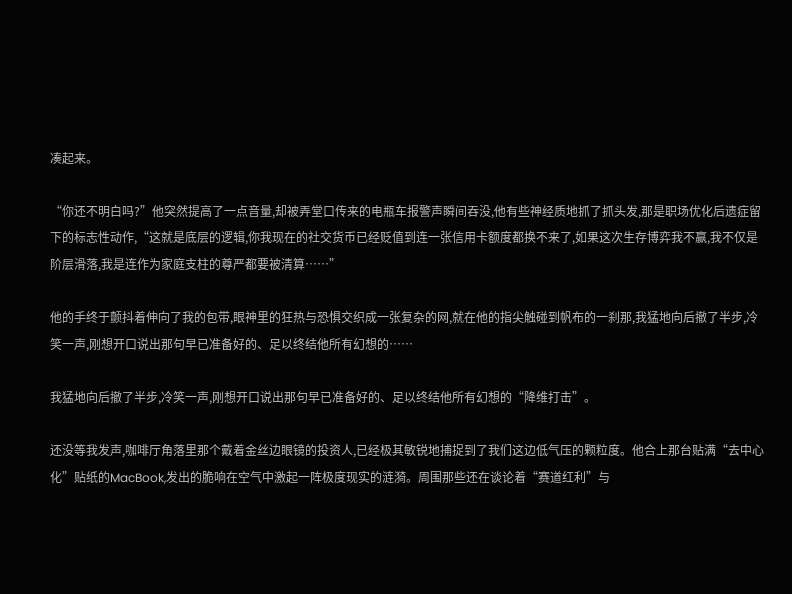凑起来。

“你还不明白吗?”他突然提高了一点音量,却被弄堂口传来的电瓶车报警声瞬间吞没,他有些神经质地抓了抓头发,那是职场优化后遗症留下的标志性动作,“这就是底层的逻辑,你我现在的社交货币已经贬值到连一张信用卡额度都换不来了,如果这次生存博弈我不赢,我不仅是阶层滑落,我是连作为家庭支柱的尊严都要被清算……”

他的手终于颤抖着伸向了我的包带,眼神里的狂热与恐惧交织成一张复杂的网,就在他的指尖触碰到帆布的一刹那,我猛地向后撤了半步,冷笑一声,刚想开口说出那句早已准备好的、足以终结他所有幻想的……

我猛地向后撤了半步,冷笑一声,刚想开口说出那句早已准备好的、足以终结他所有幻想的“降维打击”。

还没等我发声,咖啡厅角落里那个戴着金丝边眼镜的投资人,已经极其敏锐地捕捉到了我们这边低气压的颗粒度。他合上那台贴满“去中心化”贴纸的MacBook,发出的脆响在空气中激起一阵极度现实的涟漪。周围那些还在谈论着“赛道红利”与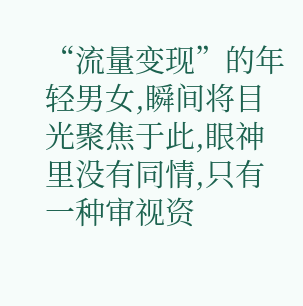“流量变现”的年轻男女,瞬间将目光聚焦于此,眼神里没有同情,只有一种审视资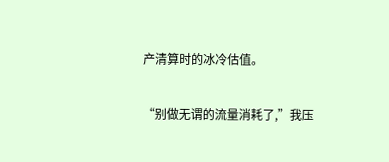产清算时的冰冷估值。

“别做无谓的流量消耗了,”我压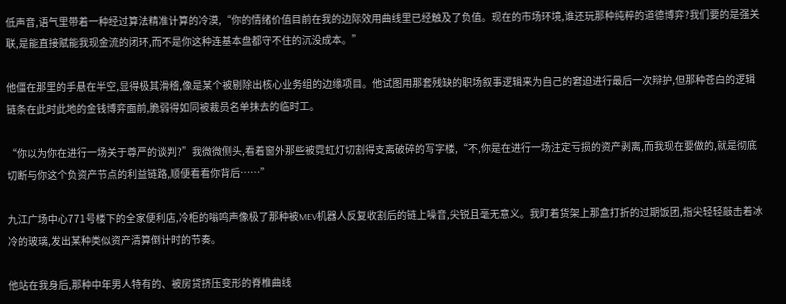低声音,语气里带着一种经过算法精准计算的冷漠,“你的情绪价值目前在我的边际效用曲线里已经触及了负值。现在的市场环境,谁还玩那种纯粹的道德博弈?我们要的是强关联,是能直接赋能我现金流的闭环,而不是你这种连基本盘都守不住的沉没成本。”

他僵在那里的手悬在半空,显得极其滑稽,像是某个被剔除出核心业务组的边缘项目。他试图用那套残缺的职场叙事逻辑来为自己的窘迫进行最后一次辩护,但那种苍白的逻辑链条在此时此地的金钱博弈面前,脆弱得如同被裁员名单抹去的临时工。

“你以为你在进行一场关于尊严的谈判?”我微微侧头,看着窗外那些被霓虹灯切割得支离破碎的写字楼,“不,你是在进行一场注定亏损的资产剥离,而我现在要做的,就是彻底切断与你这个负资产节点的利益链路,顺便看看你背后……”

九江广场中心771号楼下的全家便利店,冷柜的嗡鸣声像极了那种被MEV机器人反复收割后的链上噪音,尖锐且毫无意义。我盯着货架上那盒打折的过期饭团,指尖轻轻敲击着冰冷的玻璃,发出某种类似资产清算倒计时的节奏。

他站在我身后,那种中年男人特有的、被房贷挤压变形的脊椎曲线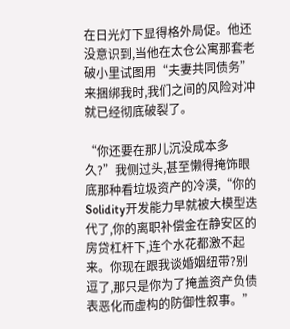在日光灯下显得格外局促。他还没意识到,当他在太仓公寓那套老破小里试图用“夫妻共同债务”来捆绑我时,我们之间的风险对冲就已经彻底破裂了。

“你还要在那儿沉没成本多久?”我侧过头,甚至懒得掩饰眼底那种看垃圾资产的冷漠,“你的Solidity开发能力早就被大模型迭代了,你的离职补偿金在静安区的房贷杠杆下,连个水花都激不起来。你现在跟我谈婚姻纽带?别逗了,那只是你为了掩盖资产负债表恶化而虚构的防御性叙事。”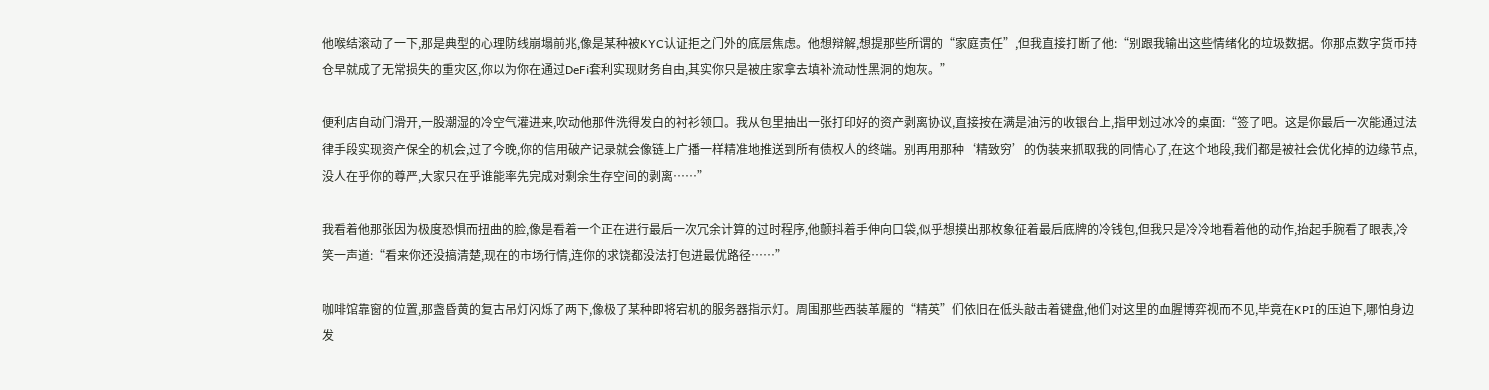他喉结滚动了一下,那是典型的心理防线崩塌前兆,像是某种被KYC认证拒之门外的底层焦虑。他想辩解,想提那些所谓的“家庭责任”,但我直接打断了他:“别跟我输出这些情绪化的垃圾数据。你那点数字货币持仓早就成了无常损失的重灾区,你以为你在通过DeFi套利实现财务自由,其实你只是被庄家拿去填补流动性黑洞的炮灰。”

便利店自动门滑开,一股潮湿的冷空气灌进来,吹动他那件洗得发白的衬衫领口。我从包里抽出一张打印好的资产剥离协议,直接按在满是油污的收银台上,指甲划过冰冷的桌面:“签了吧。这是你最后一次能通过法律手段实现资产保全的机会,过了今晚,你的信用破产记录就会像链上广播一样精准地推送到所有债权人的终端。别再用那种‘精致穷’的伪装来抓取我的同情心了,在这个地段,我们都是被社会优化掉的边缘节点,没人在乎你的尊严,大家只在乎谁能率先完成对剩余生存空间的剥离……”

我看着他那张因为极度恐惧而扭曲的脸,像是看着一个正在进行最后一次冗余计算的过时程序,他颤抖着手伸向口袋,似乎想摸出那枚象征着最后底牌的冷钱包,但我只是冷冷地看着他的动作,抬起手腕看了眼表,冷笑一声道:“看来你还没搞清楚,现在的市场行情,连你的求饶都没法打包进最优路径……”

咖啡馆靠窗的位置,那盏昏黄的复古吊灯闪烁了两下,像极了某种即将宕机的服务器指示灯。周围那些西装革履的“精英”们依旧在低头敲击着键盘,他们对这里的血腥博弈视而不见,毕竟在KPI的压迫下,哪怕身边发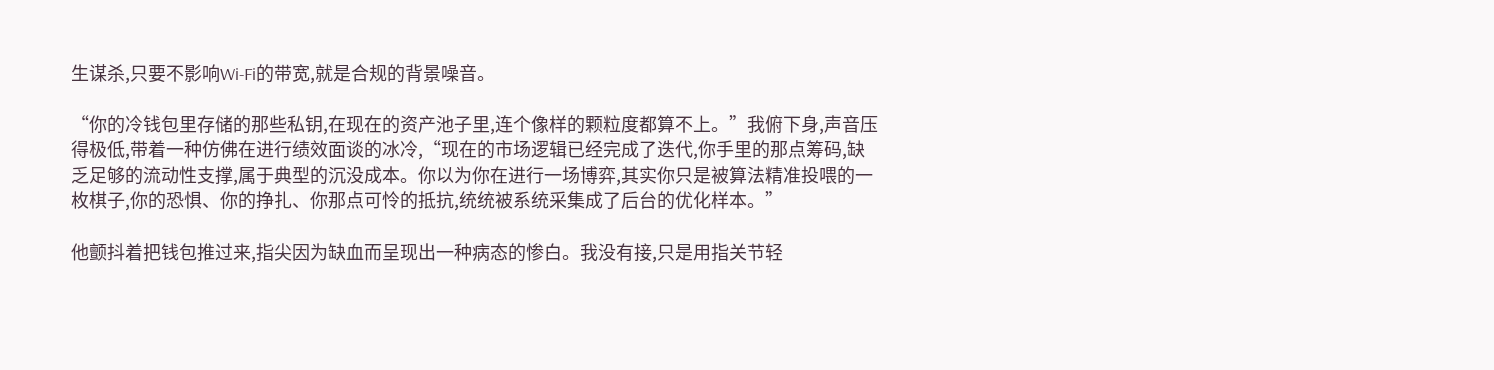生谋杀,只要不影响Wi-Fi的带宽,就是合规的背景噪音。

“你的冷钱包里存储的那些私钥,在现在的资产池子里,连个像样的颗粒度都算不上。”我俯下身,声音压得极低,带着一种仿佛在进行绩效面谈的冰冷,“现在的市场逻辑已经完成了迭代,你手里的那点筹码,缺乏足够的流动性支撑,属于典型的沉没成本。你以为你在进行一场博弈,其实你只是被算法精准投喂的一枚棋子,你的恐惧、你的挣扎、你那点可怜的抵抗,统统被系统采集成了后台的优化样本。”

他颤抖着把钱包推过来,指尖因为缺血而呈现出一种病态的惨白。我没有接,只是用指关节轻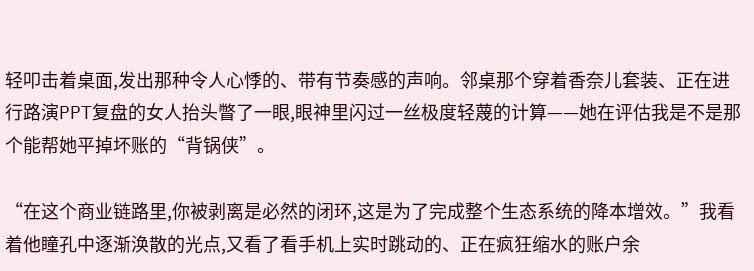轻叩击着桌面,发出那种令人心悸的、带有节奏感的声响。邻桌那个穿着香奈儿套装、正在进行路演PPT复盘的女人抬头瞥了一眼,眼神里闪过一丝极度轻蔑的计算——她在评估我是不是那个能帮她平掉坏账的“背锅侠”。

“在这个商业链路里,你被剥离是必然的闭环,这是为了完成整个生态系统的降本增效。”我看着他瞳孔中逐渐涣散的光点,又看了看手机上实时跳动的、正在疯狂缩水的账户余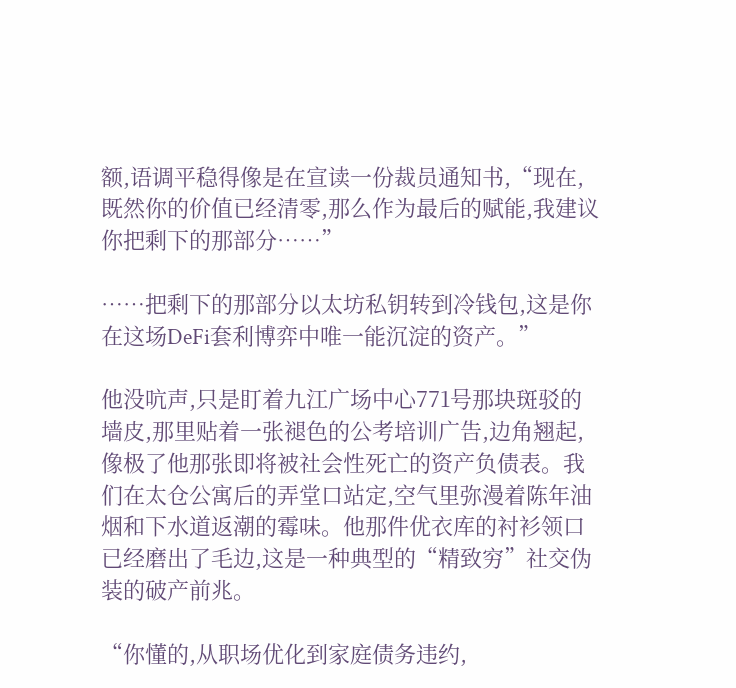额,语调平稳得像是在宣读一份裁员通知书,“现在,既然你的价值已经清零,那么作为最后的赋能,我建议你把剩下的那部分……”

……把剩下的那部分以太坊私钥转到冷钱包,这是你在这场DeFi套利博弈中唯一能沉淀的资产。”

他没吭声,只是盯着九江广场中心771号那块斑驳的墙皮,那里贴着一张褪色的公考培训广告,边角翘起,像极了他那张即将被社会性死亡的资产负债表。我们在太仓公寓后的弄堂口站定,空气里弥漫着陈年油烟和下水道返潮的霉味。他那件优衣库的衬衫领口已经磨出了毛边,这是一种典型的“精致穷”社交伪装的破产前兆。

“你懂的,从职场优化到家庭债务违约,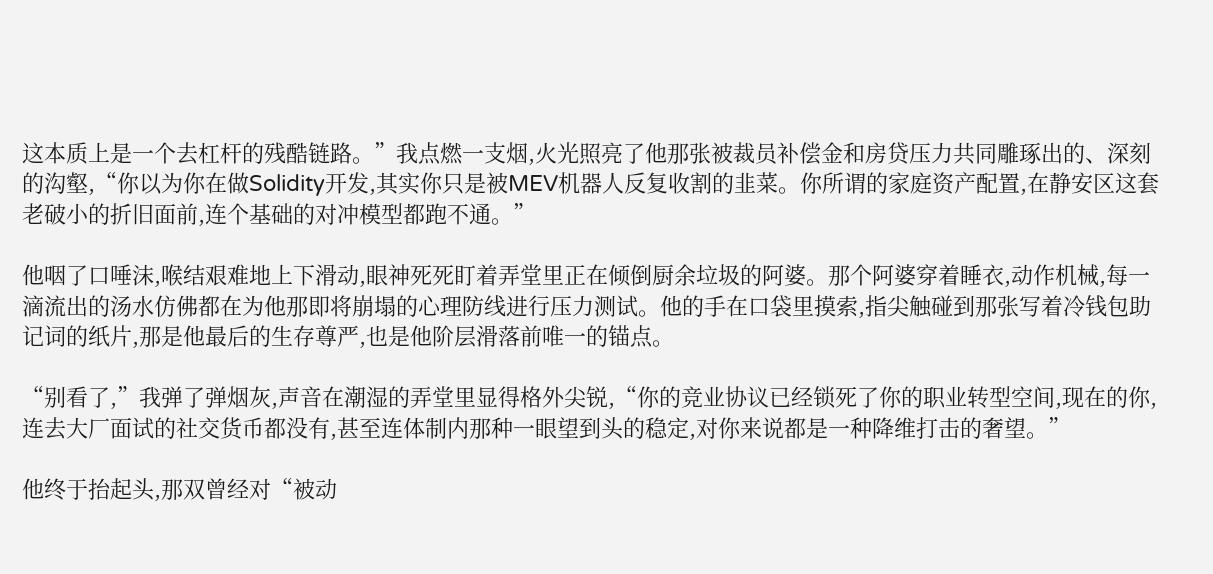这本质上是一个去杠杆的残酷链路。”我点燃一支烟,火光照亮了他那张被裁员补偿金和房贷压力共同雕琢出的、深刻的沟壑,“你以为你在做Solidity开发,其实你只是被MEV机器人反复收割的韭菜。你所谓的家庭资产配置,在静安区这套老破小的折旧面前,连个基础的对冲模型都跑不通。”

他咽了口唾沫,喉结艰难地上下滑动,眼神死死盯着弄堂里正在倾倒厨余垃圾的阿婆。那个阿婆穿着睡衣,动作机械,每一滴流出的汤水仿佛都在为他那即将崩塌的心理防线进行压力测试。他的手在口袋里摸索,指尖触碰到那张写着冷钱包助记词的纸片,那是他最后的生存尊严,也是他阶层滑落前唯一的锚点。

“别看了,”我弹了弹烟灰,声音在潮湿的弄堂里显得格外尖锐,“你的竞业协议已经锁死了你的职业转型空间,现在的你,连去大厂面试的社交货币都没有,甚至连体制内那种一眼望到头的稳定,对你来说都是一种降维打击的奢望。”

他终于抬起头,那双曾经对“被动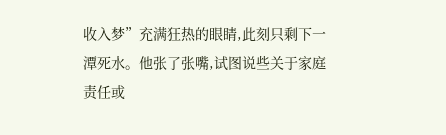收入梦”充满狂热的眼睛,此刻只剩下一潭死水。他张了张嘴,试图说些关于家庭责任或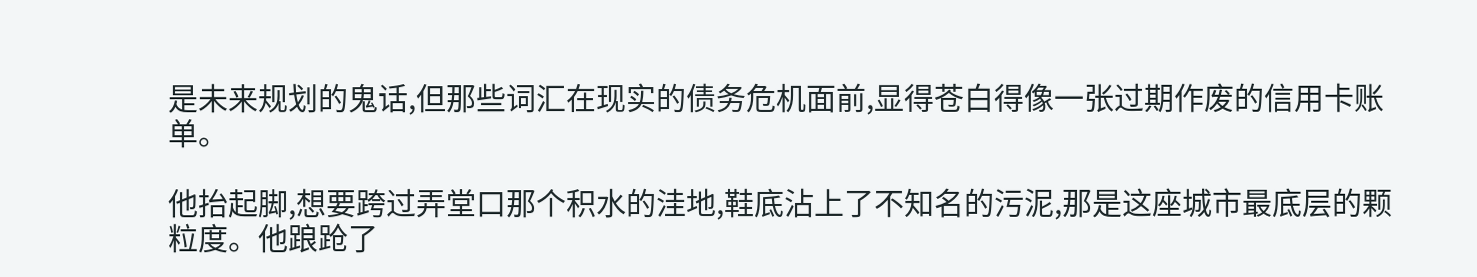是未来规划的鬼话,但那些词汇在现实的债务危机面前,显得苍白得像一张过期作废的信用卡账单。

他抬起脚,想要跨过弄堂口那个积水的洼地,鞋底沾上了不知名的污泥,那是这座城市最底层的颗粒度。他踉跄了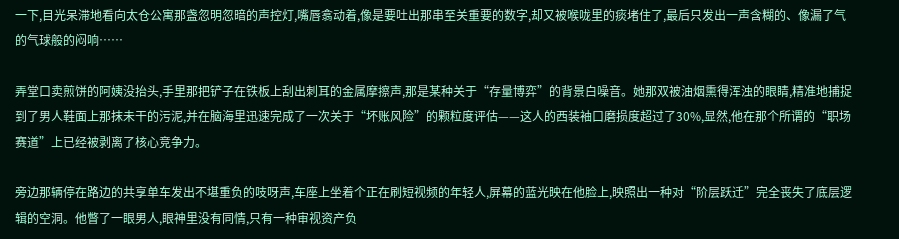一下,目光呆滞地看向太仓公寓那盏忽明忽暗的声控灯,嘴唇翕动着,像是要吐出那串至关重要的数字,却又被喉咙里的痰堵住了,最后只发出一声含糊的、像漏了气的气球般的闷响……

弄堂口卖煎饼的阿姨没抬头,手里那把铲子在铁板上刮出刺耳的金属摩擦声,那是某种关于“存量博弈”的背景白噪音。她那双被油烟熏得浑浊的眼睛,精准地捕捉到了男人鞋面上那抹未干的污泥,并在脑海里迅速完成了一次关于“坏账风险”的颗粒度评估——这人的西装袖口磨损度超过了30%,显然,他在那个所谓的“职场赛道”上已经被剥离了核心竞争力。

旁边那辆停在路边的共享单车发出不堪重负的吱呀声,车座上坐着个正在刷短视频的年轻人,屏幕的蓝光映在他脸上,映照出一种对“阶层跃迁”完全丧失了底层逻辑的空洞。他瞥了一眼男人,眼神里没有同情,只有一种审视资产负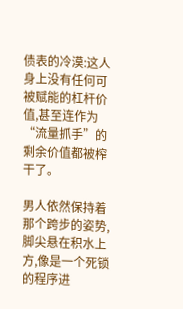债表的冷漠:这人身上没有任何可被赋能的杠杆价值,甚至连作为“流量抓手”的剩余价值都被榨干了。

男人依然保持着那个跨步的姿势,脚尖悬在积水上方,像是一个死锁的程序进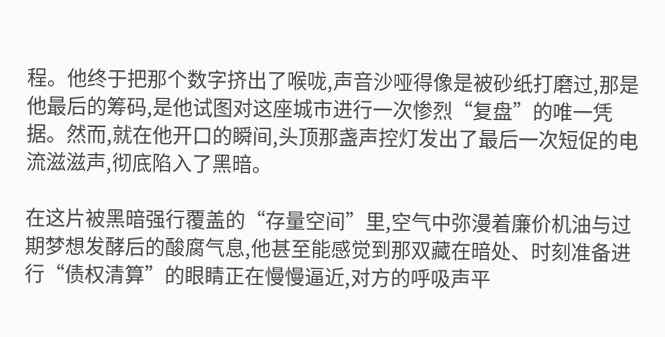程。他终于把那个数字挤出了喉咙,声音沙哑得像是被砂纸打磨过,那是他最后的筹码,是他试图对这座城市进行一次惨烈“复盘”的唯一凭据。然而,就在他开口的瞬间,头顶那盏声控灯发出了最后一次短促的电流滋滋声,彻底陷入了黑暗。

在这片被黑暗强行覆盖的“存量空间”里,空气中弥漫着廉价机油与过期梦想发酵后的酸腐气息,他甚至能感觉到那双藏在暗处、时刻准备进行“债权清算”的眼睛正在慢慢逼近,对方的呼吸声平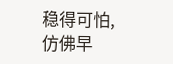稳得可怕,仿佛早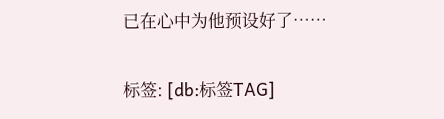已在心中为他预设好了……

标签: [db:标签TAG]